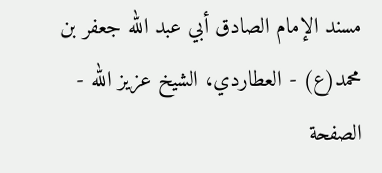مسند الإمام الصادق أبي عبد الله جعفر بن محمد(ع) - العطاردي، الشيخ عزيز الله - الصفحة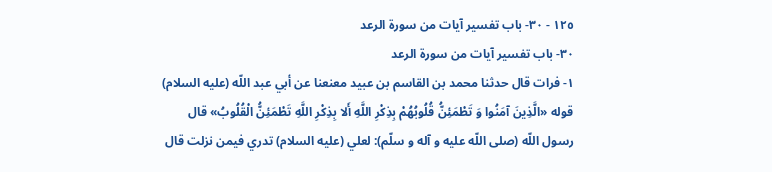١٢٥ - ٣٠- باب تفسير آيات من سورة الرعد
٣٠- باب تفسير آيات من سورة الرعد
١- فرات قال حدثنا محمد بن القاسم بن عبيد معنعنا عن أبي عبد اللّه (عليه السلام) قوله «الَّذِينَ آمَنُوا وَ تَطْمَئِنُّ قُلُوبُهُمْ بِذِكْرِ اللَّهِ أَلا بِذِكْرِ اللَّهِ تَطْمَئِنُّ الْقُلُوبُ» قال رسول اللّه (صلى اللّه عليه و آله و سلّم): لعلي (عليه السلام) تدري فيمن نزلت قال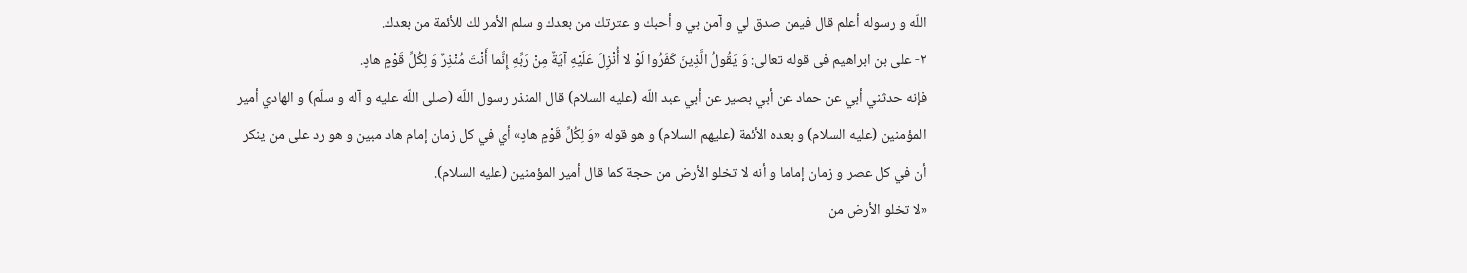اللّه و رسوله أعلم قال فيمن صدق لي و آمن بي و أحبك و عترتك من بعدك و سلم الأمر لك للأئمة من بعدك.
٢- على بن ابراهيم فى قوله تعالى: وَ يَقُولُ الَّذِينَ كَفَرُوا لَوْ لا أُنْزِلَ عَلَيْهِ آيَةٌ مِنْ رَبِّهِ إِنَّما أَنْتَ مُنْذِرٌ وَ لِكُلِّ قَوْمٍ هادٍ.
فإنه حدثني أبي عن حماد عن أبي بصير عن أبي عبد اللّه (عليه السلام) قال المنذر رسول اللّه (صلى اللّه عليه و آله و سلّم) و الهادي أمير المؤمنين (عليه السلام) و بعده الأئمة (عليهم السلام) و هو قوله «وَ لِكُلِّ قَوْمٍ هادٍ» أي في كل زمان إمام هاد مبين و هو رد على من ينكر أن في كل عصر و زمان إماما و أنه لا تخلو الأرض من حجة كما قال أمير المؤمنين (عليه السلام).
«لا تخلو الأرض من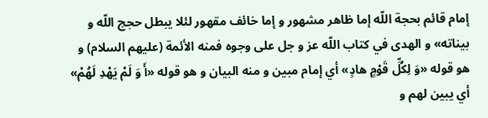إمام قائم بحجة اللّه إما ظاهر مشهور و إما خائف مقهور لئلا يبطل حجج اللّه و بيناته» و الهدى في كتاب اللّه عز و جل على وجوه فمنه الأئمة (عليهم السلام) و هو قوله «وَ لِكُلِّ قَوْمٍ هادٍ» أي إمام مبين و منه البيان و هو قوله «أَ وَ لَمْ يَهْدِ لَهُمْ» أي يبين لهم و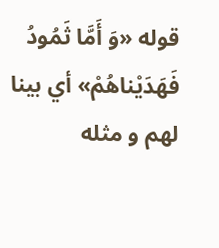قوله «وَ أَمَّا ثَمُودُ فَهَدَيْناهُمْ» أي بينا لهم و مثله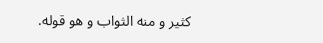كثير و منه الثواب و هو قوله.